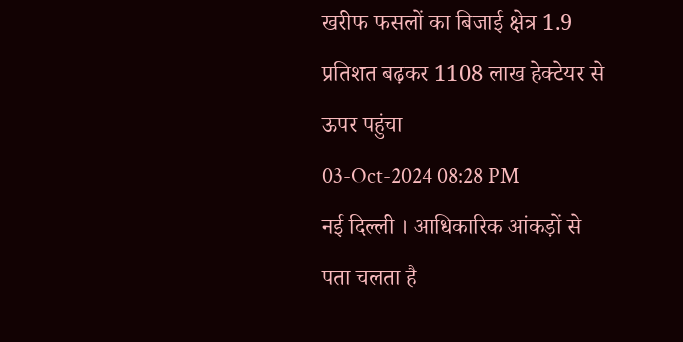खरीफ फसलों का बिजाई क्षेत्र 1.9 प्रतिशत बढ़कर 1108 लाख हेक्टेयर से ऊपर पहुंचा
03-Oct-2024 08:28 PM
नई दिल्ली । आधिकारिक आंकड़ों से पता चलता है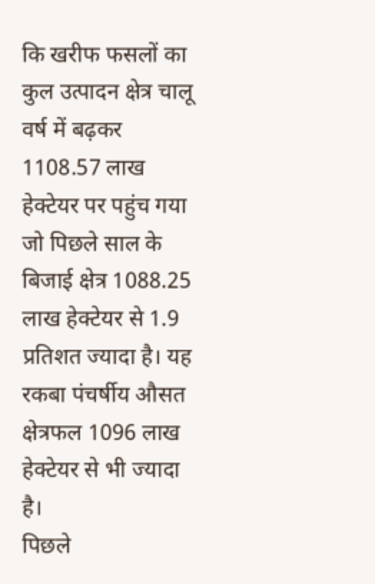कि खरीफ फसलों का कुल उत्पादन क्षेत्र चालू वर्ष में बढ़कर 1108.57 लाख हेक्टेयर पर पहुंच गया जो पिछले साल के बिजाई क्षेत्र 1088.25 लाख हेक्टेयर से 1.9 प्रतिशत ज्यादा है। यह रकबा पंचर्षीय औसत क्षेत्रफल 1096 लाख हेक्टेयर से भी ज्यादा है।
पिछले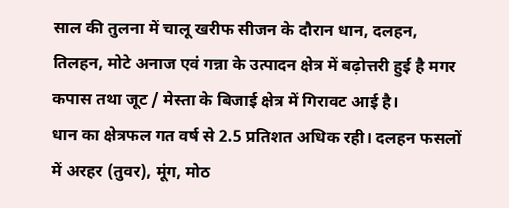साल की तुलना में चालू खरीफ सीजन के दौरान धान, दलहन, तिलहन, मोटे अनाज एवं गन्ना के उत्पादन क्षेत्र में बढ़ोत्तरी हुई है मगर कपास तथा जूट / मेस्ता के बिजाई क्षेत्र में गिरावट आई है।
धान का क्षेत्रफल गत वर्ष से 2.5 प्रतिशत अधिक रही। दलहन फसलों में अरहर (तुवर), मूंग, मोठ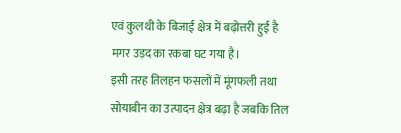एवं कुलथी के बिजाई क्षेत्र में बढ़ोत्तरी हुई है मगर उड़द का रकबा घट गया है।
इसी तरह तिलहन फसलों में मूंगफली तथा सोयाबीन का उत्पादन क्षेत्र बढ़ा है जबकि तिल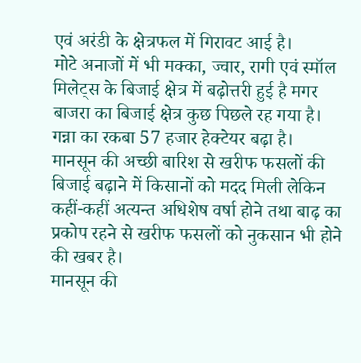एवं अरंडी के क्षेत्रफल में गिरावट आई है।
मोटे अनाजों में भी मक्का, ज्वार, रागी एवं स्मॉल मिलेट्स के बिजाई क्षेत्र में बढ़ोत्तरी हुई है मगर बाजरा का बिजाई क्षेत्र कुछ पिछले रह गया है। गन्ना का रकबा 57 हजार हेक्टेयर बढ़ा है।
मानसून की अच्छी बारिश से खरीफ फसलों की बिजाई बढ़ाने में किसानों को मदद मिली लेकिन कहीं-कहीं अत्यन्त अधिशेष वर्षा होने तथा बाढ़ का प्रकोप रहने से खरीफ फसलों को नुकसान भी होने की खबर है।
मानसून की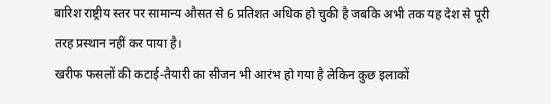बारिश राष्ट्रीय स्तर पर सामान्य औसत से 6 प्रतिशत अधिक हो चुकी है जबकि अभी तक यह देश से पूरी तरह प्रस्थान नहीं कर पाया है।
खरीफ फसलों की कटाई-तैयारी का सीजन भी आरंभ हो गया है लेकिन कुछ इलाकों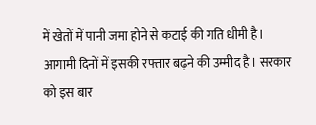में खेतों में पानी जमा होने से कटाई की गति धीमी है।
आगामी दिनों में इसकी रफ्तार बढ़ने की उम्मीद है। सरकार को इस बार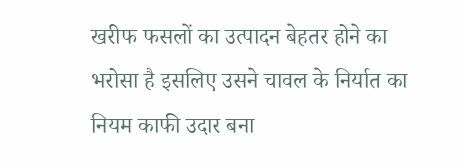खरीफ फसलों का उत्पादन बेहतर होने का भरोसा है इसलिए उसने चावल के निर्यात का नियम काफी उदार बना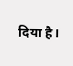दिया है।